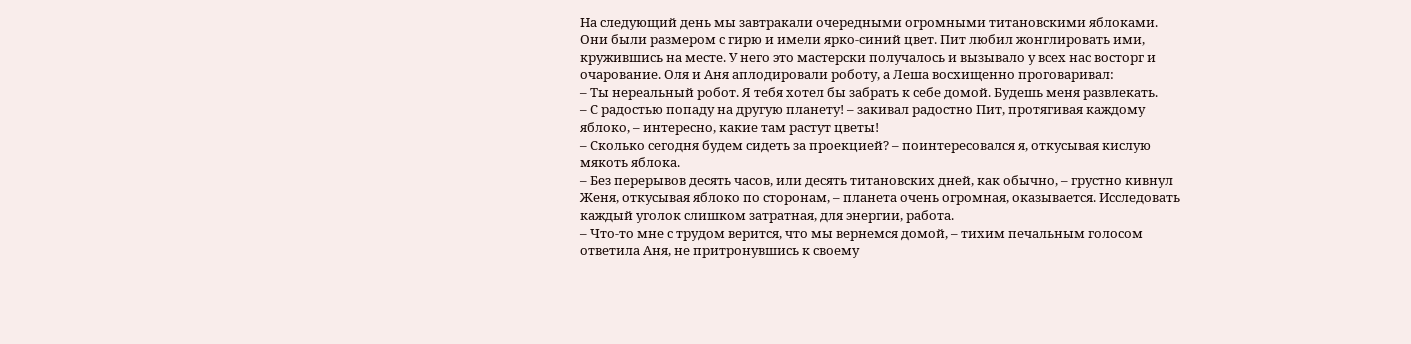На следующий день мы завтракали очередными огромными титановскими яблоками. Они были размером с гирю и имели ярко-синий цвет. Пит любил жонглировать ими, кружившись на месте. У него это мастерски получалось и вызывало у всех нас восторг и очарование. Оля и Аня аплодировали роботу, а Леша восхищенно проговаривал:
– Ты нереальный робот. Я тебя хотел бы забрать к себе домой. Будешь меня развлекать.
– С радостью попаду на другую планету! – закивал радостно Пит, протягивая каждому яблоко, – интересно, какие там растут цветы!
– Сколько сегодня будем сидеть за проекцией? – поинтересовался я, откусывая кислую мякоть яблока.
– Без перерывов десять часов, или десять титановских дней, как обычно, – грустно кивнул Женя, откусывая яблоко по сторонам, – планета очень огромная, оказывается. Исследовать каждый уголок слишком затратная, для энергии, работа.
– Что-то мне с трудом верится, что мы вернемся домой, – тихим печальным голосом ответила Аня, не притронувшись к своему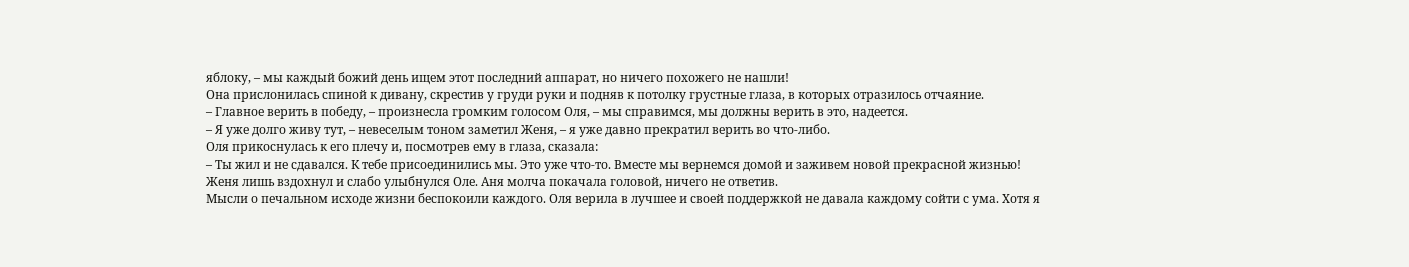яблоку, – мы каждый божий день ищем этот последний аппарат, но ничего похожего не нашли!
Она прислонилась спиной к дивану, скрестив у груди руки и подняв к потолку грустные глаза, в которых отразилось отчаяние.
– Главное верить в победу, – произнесла громким голосом Оля, – мы справимся, мы должны верить в это, надеется.
– Я уже долго живу тут, – невеселым тоном заметил Женя, – я уже давно прекратил верить во что-либо.
Оля прикоснулась к его плечу и, посмотрев ему в глаза, сказала:
– Ты жил и не сдавался. К тебе присоединились мы. Это уже что-то. Вместе мы вернемся домой и заживем новой прекрасной жизнью!
Женя лишь вздохнул и слабо улыбнулся Оле. Аня молча покачала головой, ничего не ответив.
Мысли о печальном исходе жизни беспокоили каждого. Оля верила в лучшее и своей поддержкой не давала каждому сойти с ума. Хотя я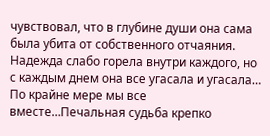чувствовал, что в глубине души она сама была убита от собственного отчаяния. Надежда слабо горела внутри каждого, но с каждым днем она все угасала и угасала…
По крайне мере мы все вместе…Печальная судьба крепко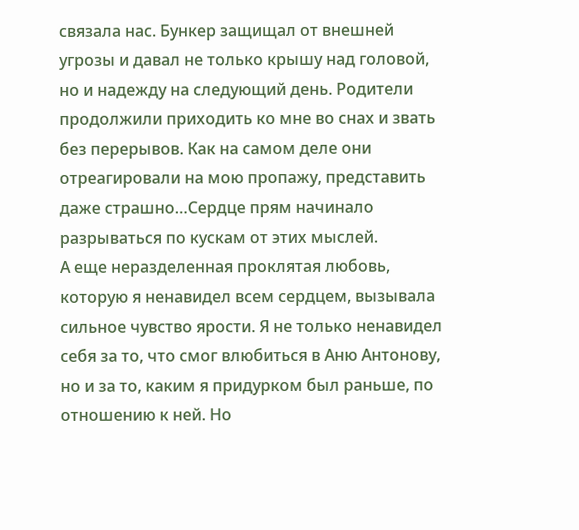связала нас. Бункер защищал от внешней угрозы и давал не только крышу над головой, но и надежду на следующий день. Родители продолжили приходить ко мне во снах и звать без перерывов. Как на самом деле они отреагировали на мою пропажу, представить даже страшно…Сердце прям начинало разрываться по кускам от этих мыслей.
А еще неразделенная проклятая любовь, которую я ненавидел всем сердцем, вызывала сильное чувство ярости. Я не только ненавидел себя за то, что смог влюбиться в Аню Антонову, но и за то, каким я придурком был раньше, по отношению к ней. Но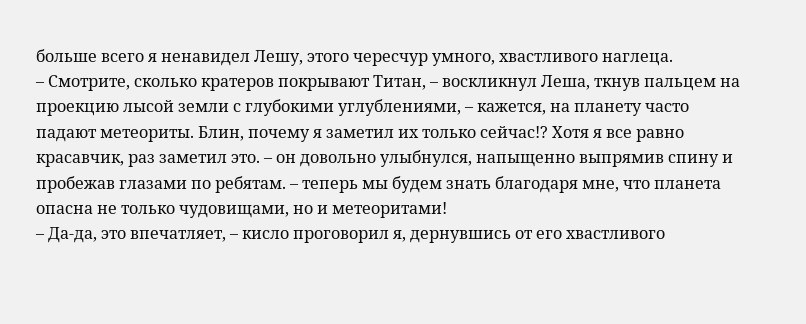больше всего я ненавидел Лешу, этого чересчур умного, хвастливого наглеца.
– Смотрите, сколько кратеров покрывают Титан, – воскликнул Леша, ткнув пальцем на проекцию лысой земли с глубокими углублениями, – кажется, на планету часто падают метеориты. Блин, почему я заметил их только сейчас!? Хотя я все равно красавчик, раз заметил это. – он довольно улыбнулся, напыщенно выпрямив спину и пробежав глазами по ребятам. – теперь мы будем знать благодаря мне, что планета опасна не только чудовищами, но и метеоритами!
– Да-да, это впечатляет, – кисло проговорил я, дернувшись от его хвастливого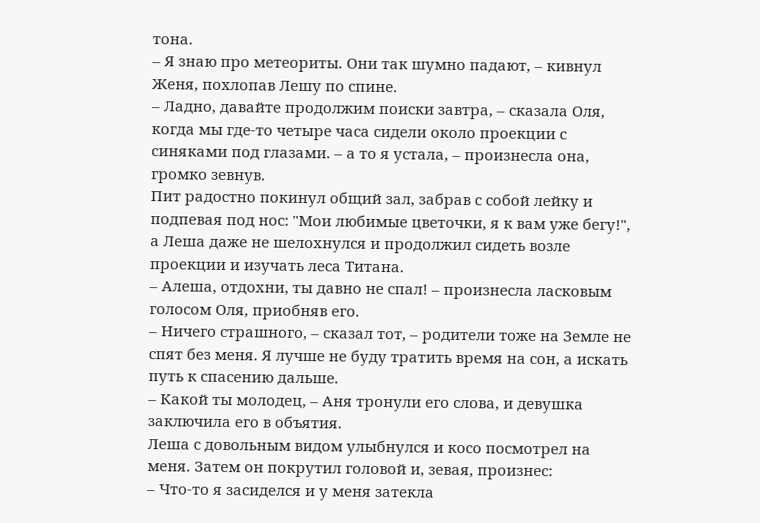тона.
– Я знаю про метеориты. Они так шумно падают, – кивнул Женя, похлопав Лешу по спине.
– Ладно, давайте продолжим поиски завтра, – сказала Оля, когда мы где-то четыре часа сидели около проекции с синяками под глазами. – а то я устала, – произнесла она, громко зевнув.
Пит радостно покинул общий зал, забрав с собой лейку и подпевая под нос: "Мои любимые цветочки, я к вам уже бегу!", а Леша даже не шелохнулся и продолжил сидеть возле проекции и изучать леса Титана.
– Алеша, отдохни, ты давно не спал! – произнесла ласковым голосом Оля, приобняв его.
– Ничего страшного, – сказал тот, – родители тоже на Земле не спят без меня. Я лучше не буду тратить время на сон, а искать путь к спасению дальше.
– Какой ты молодец, – Аня тронули его слова, и девушка заключила его в объятия.
Леша с довольным видом улыбнулся и косо посмотрел на меня. Затем он покрутил головой и, зевая, произнес:
– Что-то я засиделся и у меня затекла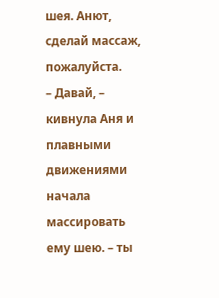шея. Анют, сделай массаж, пожалуйста.
– Давай, – кивнула Аня и плавными движениями начала массировать ему шею. – ты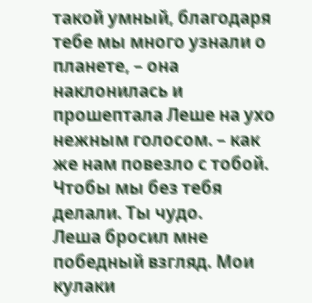такой умный, благодаря тебе мы много узнали о планете, – она наклонилась и прошептала Леше на ухо нежным голосом. – как же нам повезло с тобой. Чтобы мы без тебя делали. Ты чудо.
Леша бросил мне победный взгляд. Мои кулаки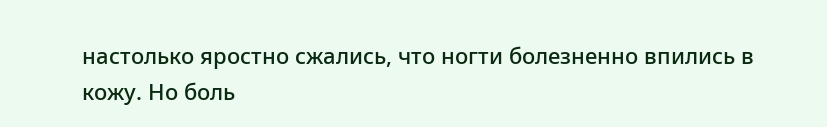настолько яростно сжались, что ногти болезненно впились в кожу. Но боль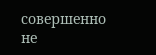совершенно не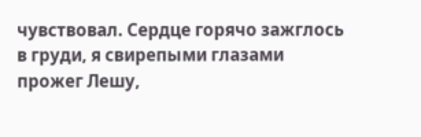чувствовал. Сердце горячо зажглось в груди, я свирепыми глазами прожег Лешу,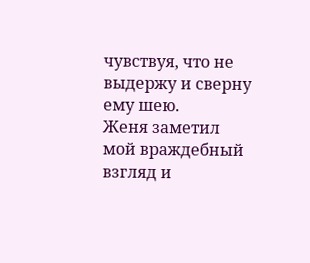чувствуя, что не выдержу и сверну ему шею.
Женя заметил мой враждебный взгляд и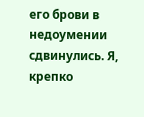его брови в недоумении сдвинулись. Я, крепко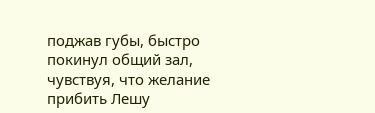поджав губы, быстро покинул общий зал, чувствуя, что желание прибить Лешу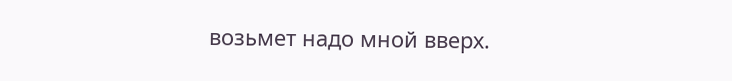возьмет надо мной вверх.